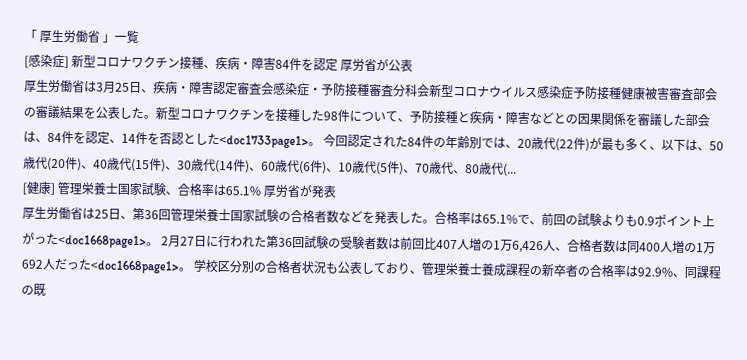「 厚生労働省 」一覧
[感染症] 新型コロナワクチン接種、疾病・障害84件を認定 厚労省が公表
厚生労働省は3月25日、疾病・障害認定審査会感染症・予防接種審査分科会新型コロナウイルス感染症予防接種健康被害審査部会の審議結果を公表した。新型コロナワクチンを接種した98件について、予防接種と疾病・障害などとの因果関係を審議した部会は、84件を認定、14件を否認とした<doc1733page1>。 今回認定された84件の年齢別では、20歳代(22件)が最も多く、以下は、50歳代(20件)、40歳代(15件)、30歳代(14件)、60歳代(6件)、10歳代(5件)、70歳代、80歳代(...
[健康] 管理栄養士国家試験、合格率は65.1% 厚労省が発表
厚生労働省は25日、第36回管理栄養士国家試験の合格者数などを発表した。合格率は65.1%で、前回の試験よりも0.9ポイント上がった<doc1668page1>。 2月27日に行われた第36回試験の受験者数は前回比407人増の1万6,426人、合格者数は同400人増の1万692人だった<doc1668page1>。 学校区分別の合格者状況も公表しており、管理栄養士養成課程の新卒者の合格率は92.9%、同課程の既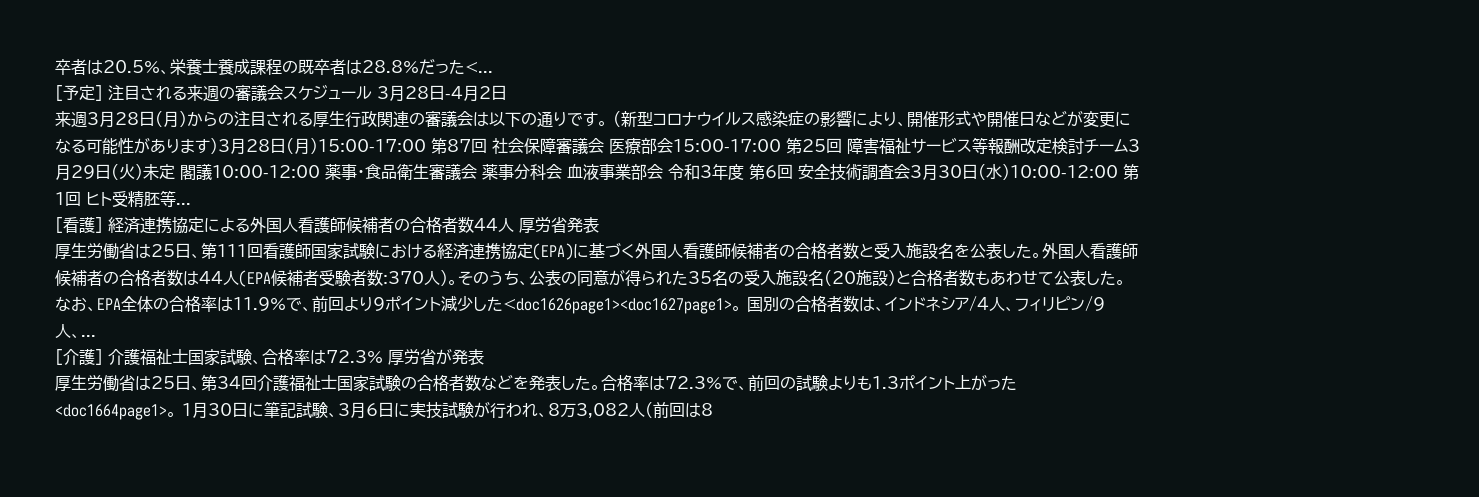卒者は20.5%、栄養士養成課程の既卒者は28.8%だった<...
[予定] 注目される来週の審議会スケジュール 3月28日-4月2日
来週3月28日(月)からの注目される厚生行政関連の審議会は以下の通りです。 (新型コロナウイルス感染症の影響により、開催形式や開催日などが変更になる可能性があります)3月28日(月)15:00-17:00 第87回 社会保障審議会 医療部会15:00-17:00 第25回 障害福祉サービス等報酬改定検討チーム3月29日(火)未定 閣議10:00-12:00 薬事・食品衛生審議会 薬事分科会 血液事業部会 令和3年度 第6回 安全技術調査会3月30日(水)10:00-12:00 第1回 ヒト受精胚等...
[看護] 経済連携協定による外国人看護師候補者の合格者数44人 厚労省発表
厚生労働省は25日、第111回看護師国家試験における経済連携協定(EPA)に基づく外国人看護師候補者の合格者数と受入施設名を公表した。外国人看護師候補者の合格者数は44人(EPA候補者受験者数:370人)。そのうち、公表の同意が得られた35名の受入施設名(20施設)と合格者数もあわせて公表した。なお、EPA全体の合格率は11.9%で、前回より9ポイント減少した<doc1626page1><doc1627page1>。 国別の合格者数は、インドネシア/4人、フィリピン/9人、...
[介護] 介護福祉士国家試験、合格率は72.3% 厚労省が発表
厚生労働省は25日、第34回介護福祉士国家試験の合格者数などを発表した。合格率は72.3%で、前回の試験よりも1.3ポイント上がった<doc1664page1>。 1月30日に筆記試験、3月6日に実技試験が行われ、8万3,082人(前回は8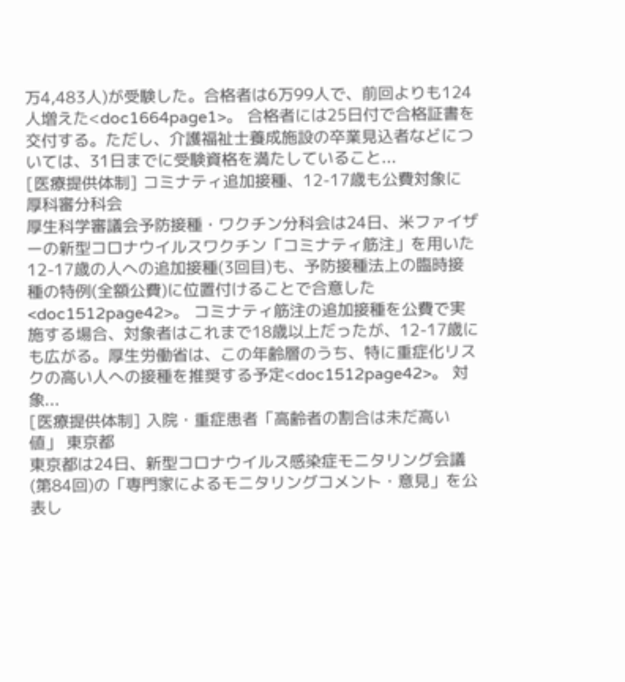万4,483人)が受験した。合格者は6万99人で、前回よりも124人増えた<doc1664page1>。 合格者には25日付で合格証書を交付する。ただし、介護福祉士養成施設の卒業見込者などについては、31日までに受験資格を満たしていること...
[医療提供体制] コミナティ追加接種、12-17歳も公費対象に 厚科審分科会
厚生科学審議会予防接種・ワクチン分科会は24日、米ファイザーの新型コロナウイルスワクチン「コミナティ筋注」を用いた12-17歳の人への追加接種(3回目)も、予防接種法上の臨時接種の特例(全額公費)に位置付けることで合意した<doc1512page42>。 コミナティ筋注の追加接種を公費で実施する場合、対象者はこれまで18歳以上だったが、12-17歳にも広がる。厚生労働省は、この年齢層のうち、特に重症化リスクの高い人への接種を推奨する予定<doc1512page42>。 対象...
[医療提供体制] 入院・重症患者「高齢者の割合は未だ高い値」 東京都
東京都は24日、新型コロナウイルス感染症モニタリング会議(第84回)の「専門家によるモニタリングコメント・意見」を公表し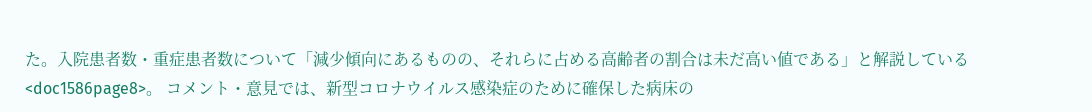た。入院患者数・重症患者数について「減少傾向にあるものの、それらに占める高齢者の割合は未だ高い値である」と解説している<doc1586page8>。 コメント・意見では、新型コロナウイルス感染症のために確保した病床の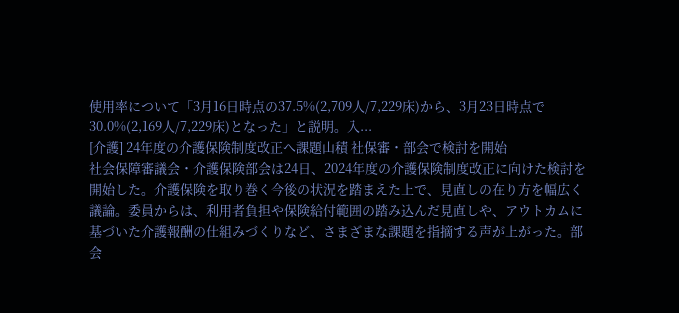使用率について「3月16日時点の37.5%(2,709人/7,229床)から、3月23日時点で30.0%(2,169人/7,229床)となった」と説明。入...
[介護] 24年度の介護保険制度改正へ課題山積 社保審・部会で検討を開始
社会保障審議会・介護保険部会は24日、2024年度の介護保険制度改正に向けた検討を開始した。介護保険を取り巻く今後の状況を踏まえた上で、見直しの在り方を幅広く議論。委員からは、利用者負担や保険給付範囲の踏み込んだ見直しや、アウトカムに基づいた介護報酬の仕組みづくりなど、さまざまな課題を指摘する声が上がった。部会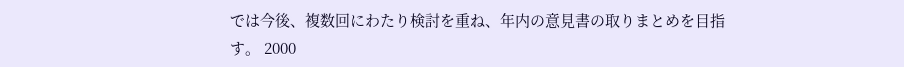では今後、複数回にわたり検討を重ね、年内の意見書の取りまとめを目指す。 2000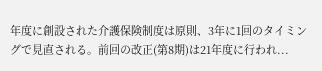年度に創設された介護保険制度は原則、3年に1回のタイミングで見直される。前回の改正(第8期)は21年度に行われ...